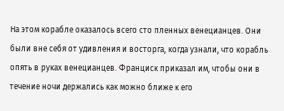На этом корабле оказалось всего сто пленных венецианцев. Они были вне себя от удивления и восторга, когда узнали, что корабль опять в руках венецианцев. Франциск приказал им, чтобы они в течение ночи держались как можно ближе к его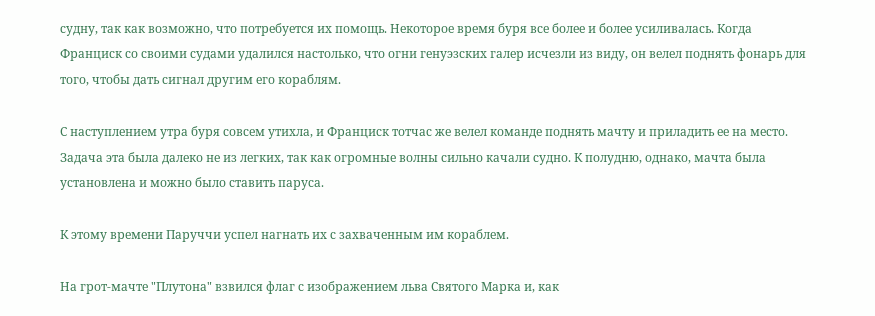судну, так как возможно, что потребуется их помощь. Некоторое время буря все более и более усиливалась. Когда Франциск со своими судами удалился настолько, что огни генуэзских галер исчезли из виду, он велел поднять фонарь для того, чтобы дать сигнал другим его кораблям.

С наступлением утра буря совсем утихла, и Франциск тотчас же велел команде поднять мачту и приладить ее на место. Задача эта была далеко не из легких, так как огромные волны сильно качали судно. К полудню, однако, мачта была установлена и можно было ставить паруса.

К этому времени Паруччи успел нагнать их с захваченным им кораблем.

На грот-мачте "Плутона" взвился флаг с изображением льва Святого Марка и, как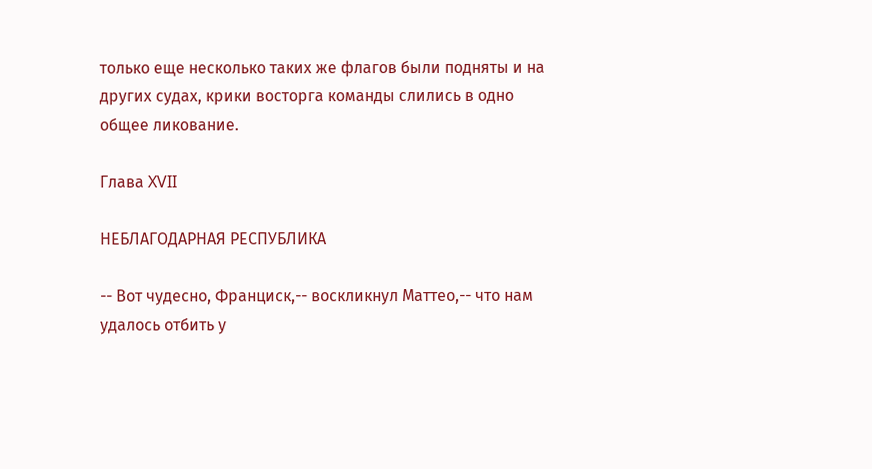только еще несколько таких же флагов были подняты и на других судах, крики восторга команды слились в одно общее ликование.

Глава XVII

НЕБЛАГОДАРНАЯ РЕСПУБЛИКА

-- Вот чудесно, Франциск,-- воскликнул Маттео,-- что нам удалось отбить у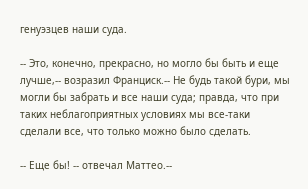генуэзцев наши суда.

-- Это, конечно, прекрасно, но могло бы быть и еще лучше,-- возразил Франциск.-- Не будь такой бури, мы могли бы забрать и все наши суда; правда, что при таких неблагоприятных условиях мы все-таки сделали все, что только можно было сделать.

-- Еще бы! -- отвечал Маттео.--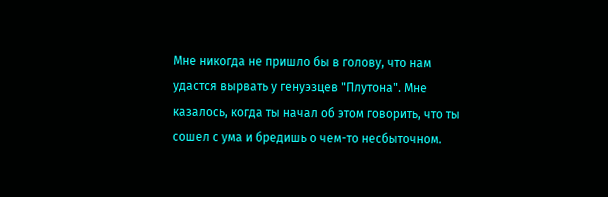Мне никогда не пришло бы в голову, что нам удастся вырвать у генуэзцев "Плутона". Мне казалось, когда ты начал об этом говорить, что ты сошел с ума и бредишь о чем-то несбыточном.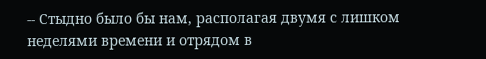-- Стыдно было бы нам, располагая двумя с лишком неделями времени и отрядом в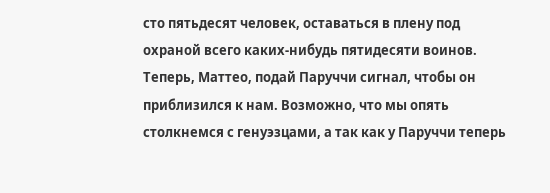сто пятьдесят человек, оставаться в плену под охраной всего каких-нибудь пятидесяти воинов. Теперь, Маттео, подай Паруччи сигнал, чтобы он приблизился к нам. Возможно, что мы опять столкнемся с генуэзцами, а так как у Паруччи теперь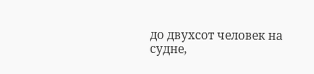до двухсот человек на судне,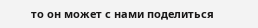то он может с нами поделиться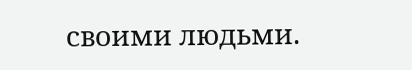своими людьми.